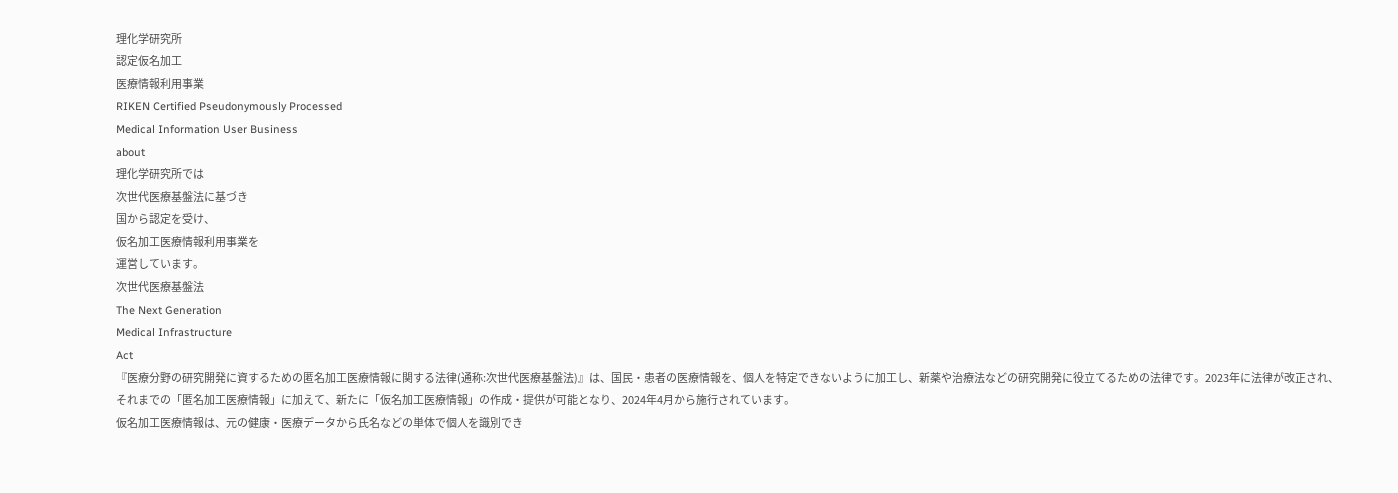理化学研究所
認定仮名加工
医療情報利用事業
RIKEN Certified Pseudonymously Processed
Medical Information User Business
about
理化学研究所では
次世代医療基盤法に基づき
国から認定を受け、
仮名加工医療情報利用事業を
運営しています。
次世代医療基盤法
The Next Generation
Medical Infrastructure
Act
『医療分野の研究開発に資するための匿名加工医療情報に関する法律(通称:次世代医療基盤法)』は、国民・患者の医療情報を、個人を特定できないように加工し、新薬や治療法などの研究開発に役立てるための法律です。2023年に法律が改正され、それまでの「匿名加工医療情報」に加えて、新たに「仮名加工医療情報」の作成・提供が可能となり、2024年4月から施行されています。
仮名加工医療情報は、元の健康・医療データから氏名などの単体で個人を識別でき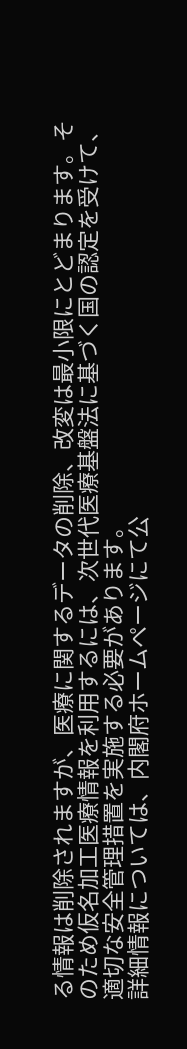る情報は削除されますが、医療に関するデータの削除、改変は最小限にとどまります。そのため仮名加工医療情報を利用するには、次世代医療基盤法に基づく国の認定を受けて、適切な安全管理措置を実施する必要があります。
詳細情報については、内閣府ホームページにて公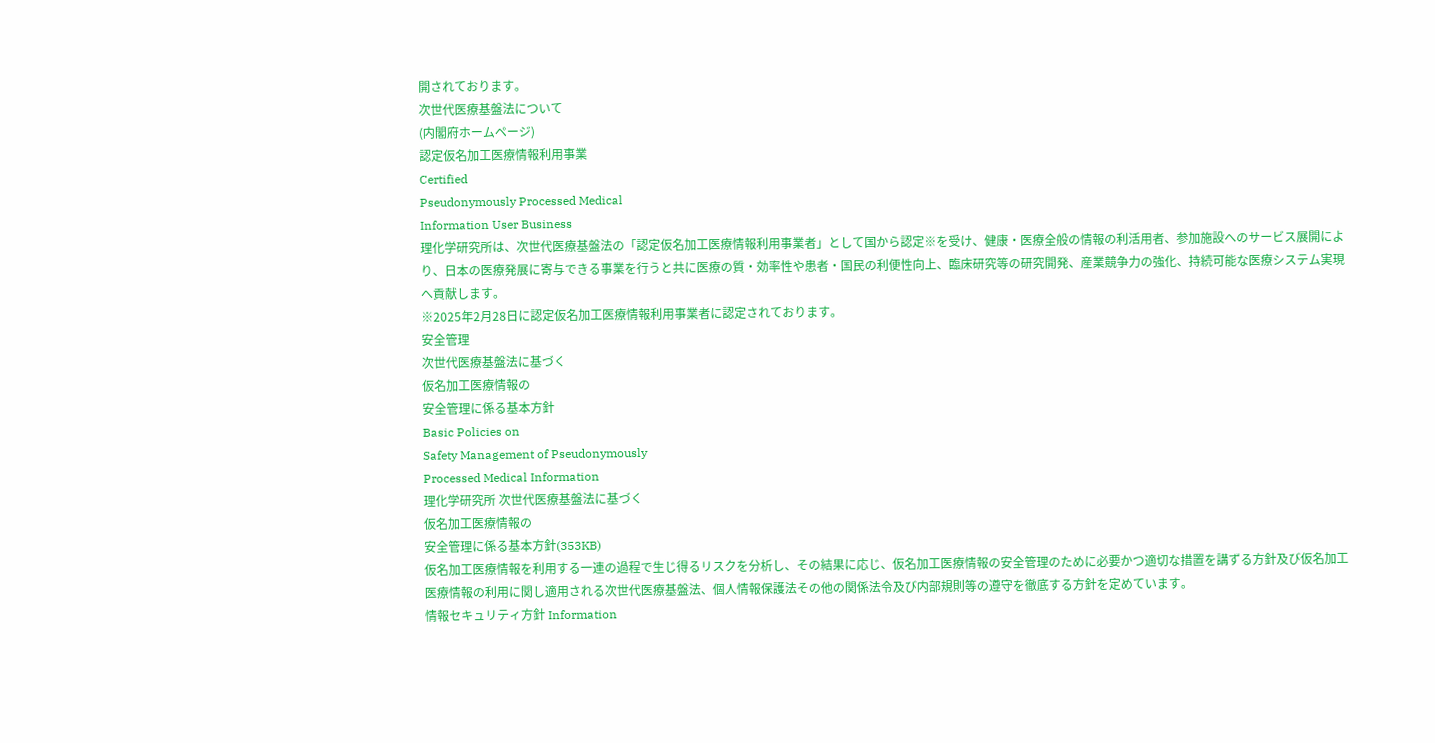開されております。
次世代医療基盤法について
(内閣府ホームページ)
認定仮名加工医療情報利用事業
Certified
Pseudonymously Processed Medical
Information User Business
理化学研究所は、次世代医療基盤法の「認定仮名加工医療情報利用事業者」として国から認定※を受け、健康・医療全般の情報の利活用者、参加施設へのサービス展開により、日本の医療発展に寄与できる事業を行うと共に医療の質・効率性や患者・国民の利便性向上、臨床研究等の研究開発、産業競争力の強化、持続可能な医療システム実現へ貢献します。
※2025年2月28日に認定仮名加工医療情報利用事業者に認定されております。
安全管理
次世代医療基盤法に基づく
仮名加工医療情報の
安全管理に係る基本方針
Basic Policies on
Safety Management of Pseudonymously
Processed Medical Information
理化学研究所 次世代医療基盤法に基づく
仮名加工医療情報の
安全管理に係る基本方針(353KB)
仮名加工医療情報を利用する一連の過程で生じ得るリスクを分析し、その結果に応じ、仮名加工医療情報の安全管理のために必要かつ適切な措置を講ずる方針及び仮名加工医療情報の利用に関し適用される次世代医療基盤法、個人情報保護法その他の関係法令及び内部規則等の遵守を徹底する方針を定めています。
情報セキュリティ方針 Information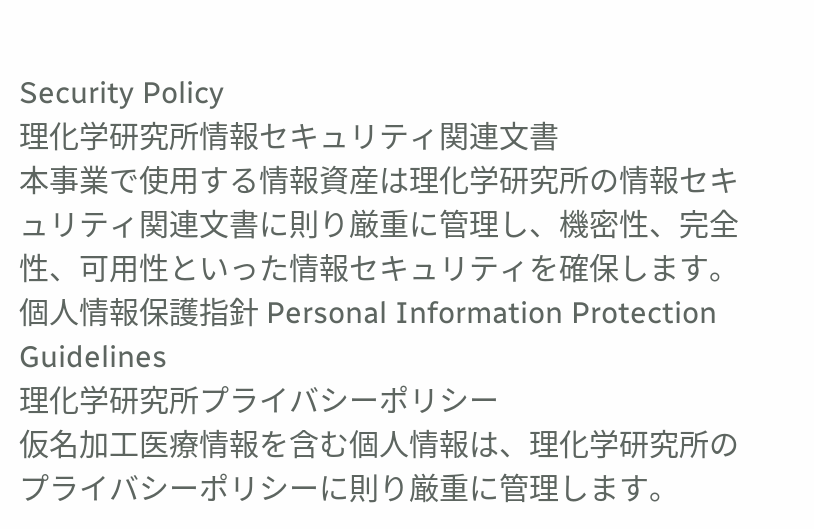Security Policy
理化学研究所情報セキュリティ関連文書
本事業で使用する情報資産は理化学研究所の情報セキュリティ関連文書に則り厳重に管理し、機密性、完全性、可用性といった情報セキュリティを確保します。
個人情報保護指針 Personal Information Protection Guidelines
理化学研究所プライバシーポリシー
仮名加工医療情報を含む個人情報は、理化学研究所のプライバシーポリシーに則り厳重に管理します。